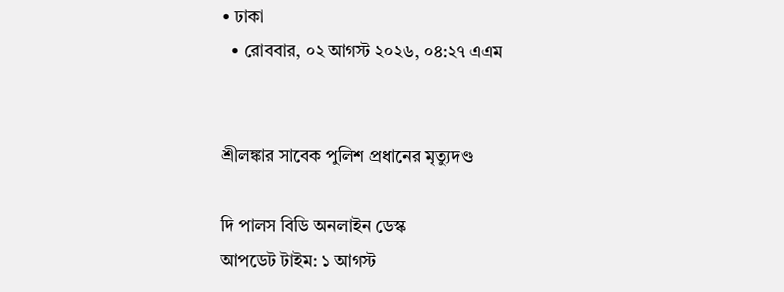• ঢাকা
  • রোববার, ০২ আগস্ট ২০২৬, ০৪:২৭ এএম


শ্রীলঙ্কার সাবেক পুলিশ প্রধানের মৃত্যুদণ্ড

দি পালস বিডি অনলাইন ডেস্ক
আপডেট টাইম: ১ আগস্ট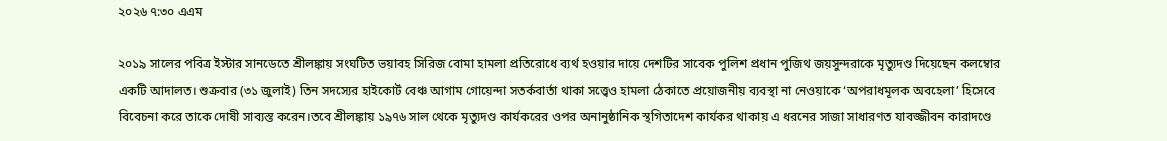২০২৬ ৭:৩০ এএম

২০১৯ সালের পবিত্র ইস্টার সানডেতে শ্রীলঙ্কায় সংঘটিত ভয়াবহ সিরিজ বোমা হামলা প্রতিরোধে ব্যর্থ হওয়ার দায়ে দেশটির সাবেক পুলিশ প্রধান পুজিথ জয়সুন্দরাকে মৃত্যুদণ্ড দিয়েছেন কলম্বোর একটি আদালত। শুক্রবার (৩১ জুলাই) তিন সদস্যের হাইকোর্ট বেঞ্চ আগাম গোয়েন্দা সতর্কবার্তা থাকা সত্ত্বেও হামলা ঠেকাতে প্রয়োজনীয় ব্যবস্থা না নেওয়াকে ‘অপরাধমূলক অবহেলা’ হিসেবে বিবেচনা করে তাকে দোষী সাব্যস্ত করেন।তবে শ্রীলঙ্কায় ১৯৭৬ সাল থেকে মৃত্যুদণ্ড কার্যকরের ওপর অনানুষ্ঠানিক স্থগিতাদেশ কার্যকর থাকায় এ ধরনের সাজা সাধারণত যাবজ্জীবন কারাদণ্ডে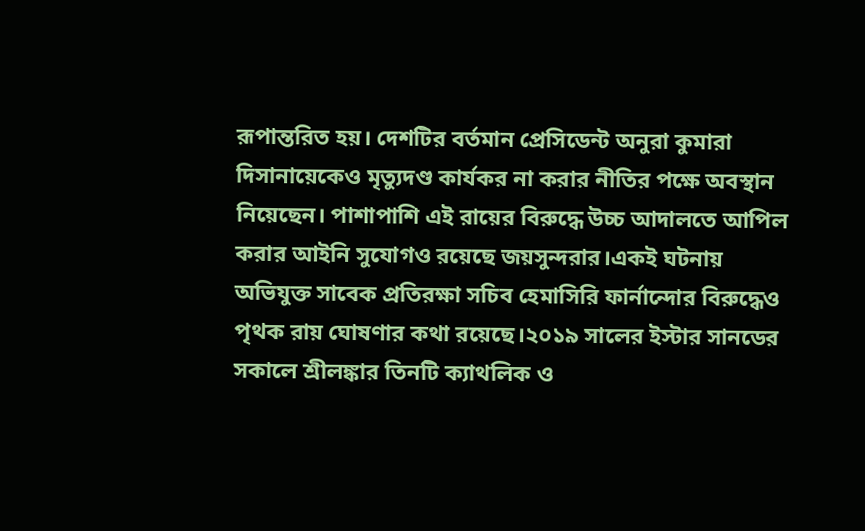রূপান্তরিত হয়। দেশটির বর্তমান প্রেসিডেন্ট অনুরা কুমারা দিসানায়েকেও মৃত্যুদণ্ড কার্যকর না করার নীতির পক্ষে অবস্থান নিয়েছেন। পাশাপাশি এই রায়ের বিরুদ্ধে উচ্চ আদালতে আপিল করার আইনি সুযোগও রয়েছে জয়সুন্দরার।একই ঘটনায় অভিযুক্ত সাবেক প্রতিরক্ষা সচিব হেমাসিরি ফার্নান্দোর বিরুদ্ধেও পৃথক রায় ঘোষণার কথা রয়েছে।২০১৯ সালের ইস্টার সানডের সকালে শ্রীলঙ্কার তিনটি ক্যাথলিক ও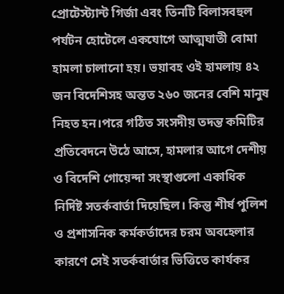প্রোটেস্ট্যান্ট গির্জা এবং তিনটি বিলাসবহুল পর্যটন হোটেলে একযোগে আত্মঘাতী বোমা হামলা চালানো হয়। ভয়াবহ ওই হামলায় ৪২ জন বিদেশিসহ অন্তত ২৬০ জনের বেশি মানুষ নিহত হন।পরে গঠিত সংসদীয় তদন্ত কমিটির প্রতিবেদনে উঠে আসে, হামলার আগে দেশীয় ও বিদেশি গোয়েন্দা সংস্থাগুলো একাধিক নির্দিষ্ট সতর্কবার্তা দিয়েছিল। কিন্তু শীর্ষ পুলিশ ও প্রশাসনিক কর্মকর্তাদের চরম অবহেলার কারণে সেই সতর্কবার্তার ভিত্তিতে কার্যকর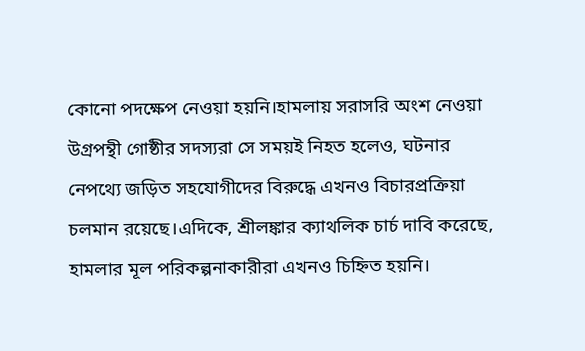কোনো পদক্ষেপ নেওয়া হয়নি।হামলায় সরাসরি অংশ নেওয়া উগ্রপন্থী গোষ্ঠীর সদস্যরা সে সময়ই নিহত হলেও, ঘটনার নেপথ্যে জড়িত সহযোগীদের বিরুদ্ধে এখনও বিচারপ্রক্রিয়া চলমান রয়েছে।এদিকে, শ্রীলঙ্কার ক্যাথলিক চার্চ দাবি করেছে, হামলার মূল পরিকল্পনাকারীরা এখনও চিহ্নিত হয়নি।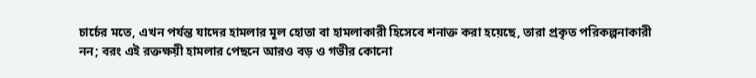চার্চের মতে, এখন পর্যন্ত যাদের হামলার মূল হোতা বা হামলাকারী হিসেবে শনাক্ত করা হয়েছে, তারা প্রকৃত পরিকল্পনাকারী নন; বরং এই রক্তক্ষয়ী হামলার পেছনে আরও বড় ও গভীর কোনো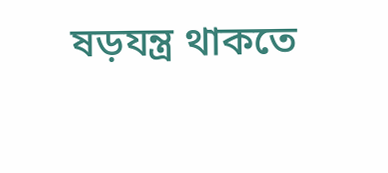ষড়যন্ত্র থাকতে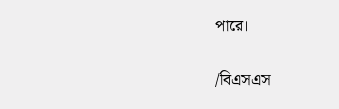পারে।

/বিএসএস